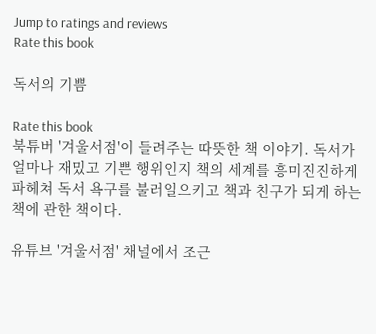Jump to ratings and reviews
Rate this book

독서의 기쁨

Rate this book
북튜버 '겨울서점'이 들려주는 따뜻한 책 이야기. 독서가 얼마나 재밌고 기쁜 행위인지 책의 세계를 흥미진진하게 파헤쳐 독서 욕구를 불러일으키고 책과 친구가 되게 하는 책에 관한 책이다.

유튜브 '겨울서점' 채널에서 조근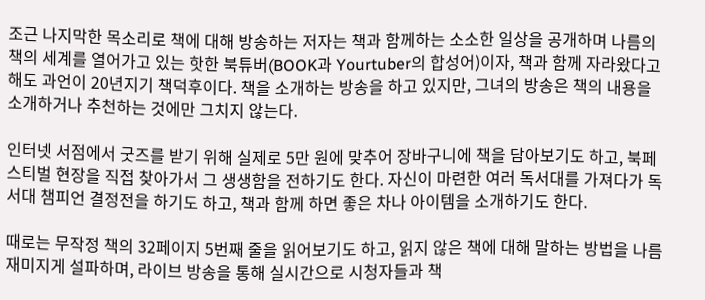조근 나지막한 목소리로 책에 대해 방송하는 저자는 책과 함께하는 소소한 일상을 공개하며 나름의 책의 세계를 열어가고 있는 핫한 북튜버(BOOK과 Yourtuber의 합성어)이자, 책과 함께 자라왔다고 해도 과언이 20년지기 책덕후이다. 책을 소개하는 방송을 하고 있지만, 그녀의 방송은 책의 내용을 소개하거나 추천하는 것에만 그치지 않는다.

인터넷 서점에서 굿즈를 받기 위해 실제로 5만 원에 맞추어 장바구니에 책을 담아보기도 하고, 북페스티벌 현장을 직접 찾아가서 그 생생함을 전하기도 한다. 자신이 마련한 여러 독서대를 가져다가 독서대 챔피언 결정전을 하기도 하고, 책과 함께 하면 좋은 차나 아이템을 소개하기도 한다.

때로는 무작정 책의 32페이지 5번째 줄을 읽어보기도 하고, 읽지 않은 책에 대해 말하는 방법을 나름 재미지게 설파하며, 라이브 방송을 통해 실시간으로 시청자들과 책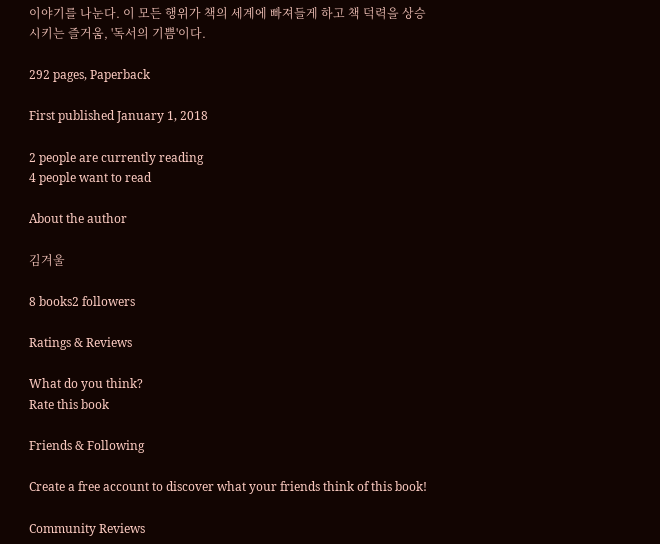이야기를 나눈다. 이 모든 행위가 책의 세계에 빠져들게 하고 책 덕력을 상승시키는 즐거움, '독서의 기쁨'이다.

292 pages, Paperback

First published January 1, 2018

2 people are currently reading
4 people want to read

About the author

김겨울

8 books2 followers

Ratings & Reviews

What do you think?
Rate this book

Friends & Following

Create a free account to discover what your friends think of this book!

Community Reviews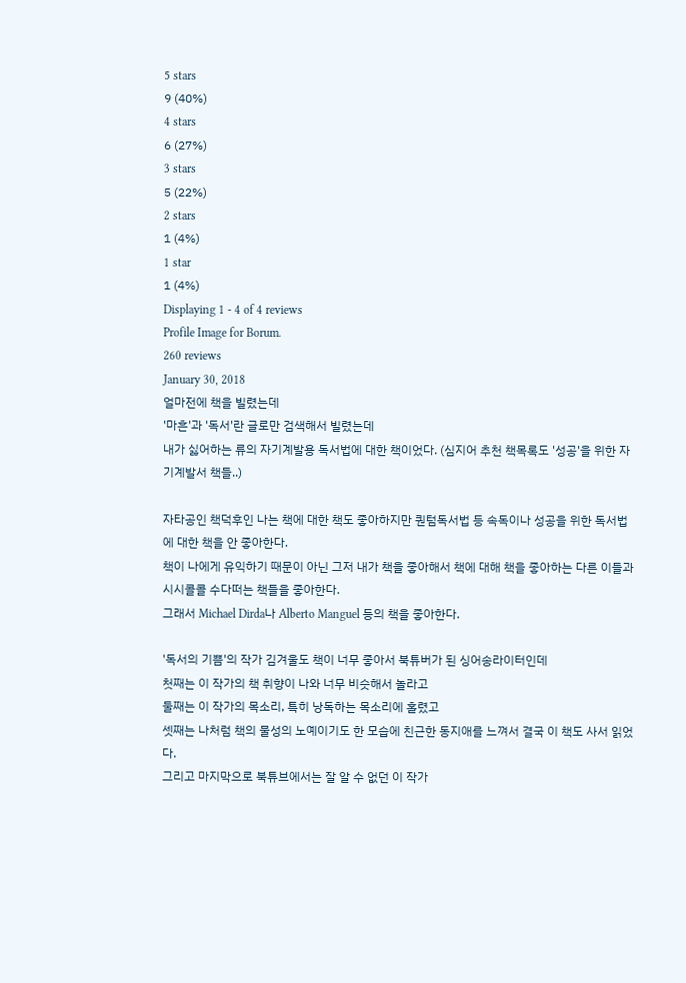5 stars
9 (40%)
4 stars
6 (27%)
3 stars
5 (22%)
2 stars
1 (4%)
1 star
1 (4%)
Displaying 1 - 4 of 4 reviews
Profile Image for Borum.
260 reviews
January 30, 2018
얼마전에 책을 빌렸는데
'마흔'과 '독서'란 글로만 검색해서 빌렸는데
내가 싫어하는 류의 자기계발용 독서법에 대한 책이었다. (심지어 추천 책목록도 '성공'을 위한 자기계발서 책들..)

자타공인 책덕후인 나는 책에 대한 책도 좋아하지만 퀀텀독서법 등 속독이나 성공을 위한 독서법에 대한 책을 안 좋아한다.
책이 나에게 유익하기 때문이 아닌 그저 내가 책을 좋아해서 책에 대해 책을 좋아하는 다른 이들과 시시콜콜 수다떠는 책들을 좋아한다.
그래서 Michael Dirda나 Alberto Manguel 등의 책을 좋아한다.

'독서의 기쁨'의 작가 김겨울도 책이 너무 좋아서 북튜버가 된 싱어송라이터인데
첫째는 이 작가의 책 취향이 나와 너무 비슷해서 놀라고
둘째는 이 작가의 목소리, 특히 낭독하는 목소리에 홀렸고
셋째는 나처럼 책의 물성의 노예이기도 한 모습에 친근한 동지애를 느껴서 결국 이 책도 사서 읽었다.
그리고 마지막으로 북튜브에서는 잘 알 수 없던 이 작가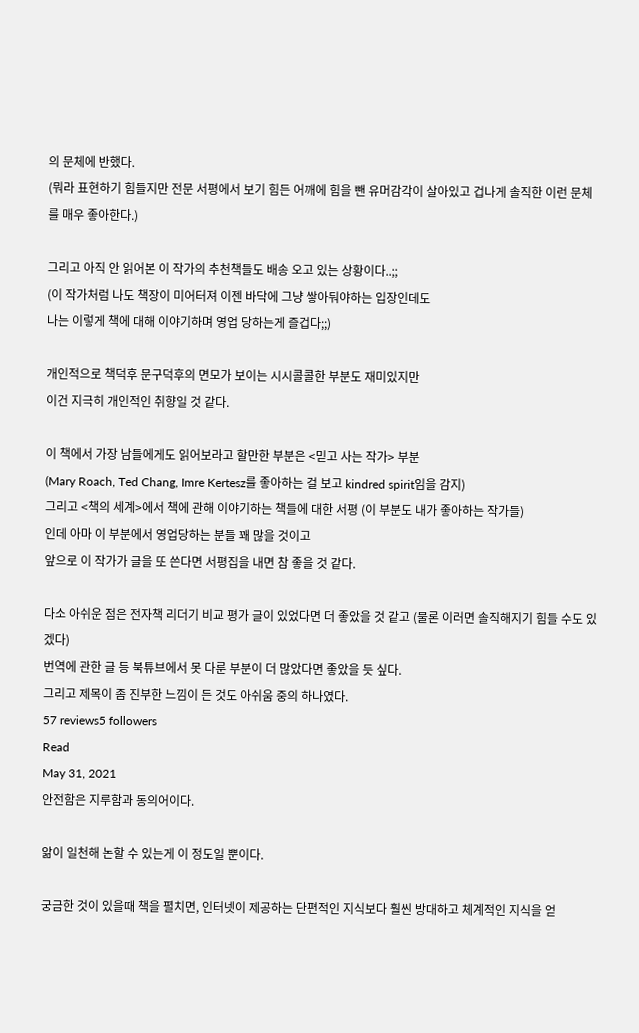의 문체에 반했다.
(뭐라 표현하기 힘들지만 전문 서평에서 보기 힘든 어깨에 힘을 뺀 유머감각이 살아있고 겁나게 솔직한 이런 문체를 매우 좋아한다.)

그리고 아직 안 읽어본 이 작가의 추천책들도 배송 오고 있는 상황이다..;;
(이 작가처럼 나도 책장이 미어터져 이젠 바닥에 그냥 쌓아둬야하는 입장인데도
나는 이렇게 책에 대해 이야기하며 영업 당하는게 즐겁다;;)

개인적으로 책덕후 문구덕후의 면모가 보이는 시시콜콜한 부분도 재미있지만
이건 지극히 개인적인 취향일 것 같다.

이 책에서 가장 남들에게도 읽어보라고 할만한 부분은 <믿고 사는 작가> 부분
(Mary Roach, Ted Chang, Imre Kertesz를 좋아하는 걸 보고 kindred spirit임을 감지)
그리고 <책의 세계>에서 책에 관해 이야기하는 책들에 대한 서평 (이 부분도 내가 좋아하는 작가들)
인데 아마 이 부분에서 영업당하는 분들 꽤 많을 것이고
앞으로 이 작가가 글을 또 쓴다면 서평집을 내면 참 좋을 것 같다.

다소 아쉬운 점은 전자책 리더기 비교 평가 글이 있었다면 더 좋았을 것 같고 (물론 이러면 솔직해지기 힘들 수도 있겠다)
번역에 관한 글 등 북튜브에서 못 다룬 부분이 더 많았다면 좋았을 듯 싶다.
그리고 제목이 좀 진부한 느낌이 든 것도 아쉬움 중의 하나였다.
57 reviews5 followers
Read
May 31, 2021
안전함은 지루함과 동의어이다.

앎이 일천해 논할 수 있는게 이 정도일 뿐이다.

궁금한 것이 있을때 책을 펼치면, 인터넷이 제공하는 단편적인 지식보다 훨씬 방대하고 체계적인 지식을 얻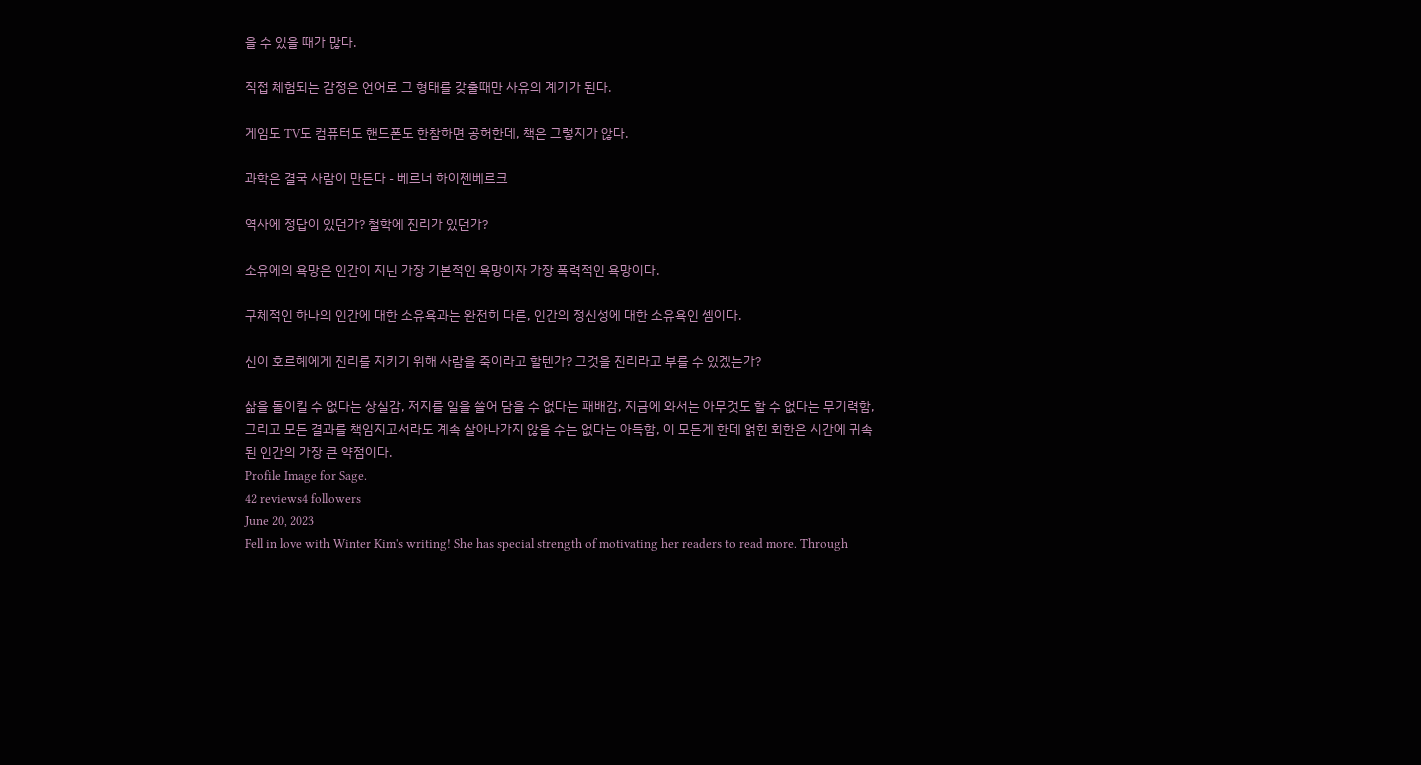을 수 있을 때가 많다.

직접 체험되는 감정은 언어로 그 형태를 갖출때만 사유의 계기가 된다.

게임도 TV도 컴퓨터도 핸드폰도 한참하면 공허한데, 책은 그렇지가 않다.

과학은 결국 사람이 만든다 - 베르너 하이젠베르크

역사에 정답이 있던가? 철학에 진리가 있던가?

소유에의 욕망은 인간이 지닌 가장 기본적인 욕망이자 가장 폭력적인 욕망이다.

구체적인 하나의 인간에 대한 소유욕과는 완전히 다른, 인간의 정신성에 대한 소유욕인 셈이다.

신이 호르헤에게 진리를 지키기 위해 사람을 죽이라고 할텐가? 그것을 진리라고 부를 수 있겠는가?

삶을 돌이킬 수 없다는 상실감, 저지를 일을 쓸어 담을 수 없다는 패배감, 지금에 와서는 아무것도 할 수 없다는 무기력함, 그리고 모든 결과를 책임지고서라도 계속 살아나가지 않을 수는 없다는 아득함, 이 모든게 한데 얽힌 회한은 시간에 귀속된 인간의 가장 큰 약점이다.
Profile Image for Sage.
42 reviews4 followers
June 20, 2023
Fell in love with Winter Kim's writing! She has special strength of motivating her readers to read more. Through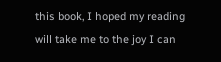this book, I hoped my reading will take me to the joy I can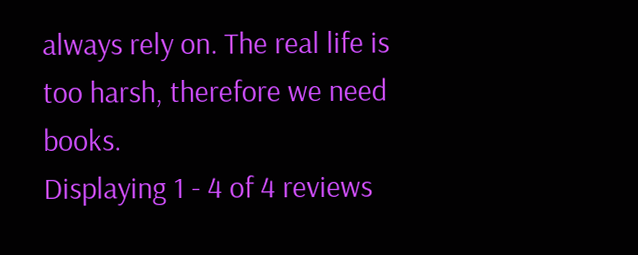always rely on. The real life is too harsh, therefore we need books.
Displaying 1 - 4 of 4 reviews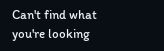Can't find what you're looking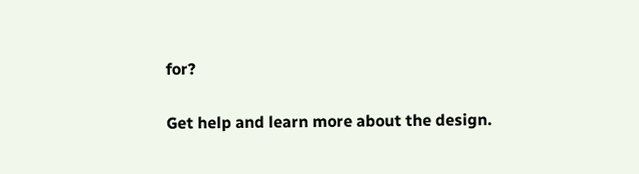for?

Get help and learn more about the design.